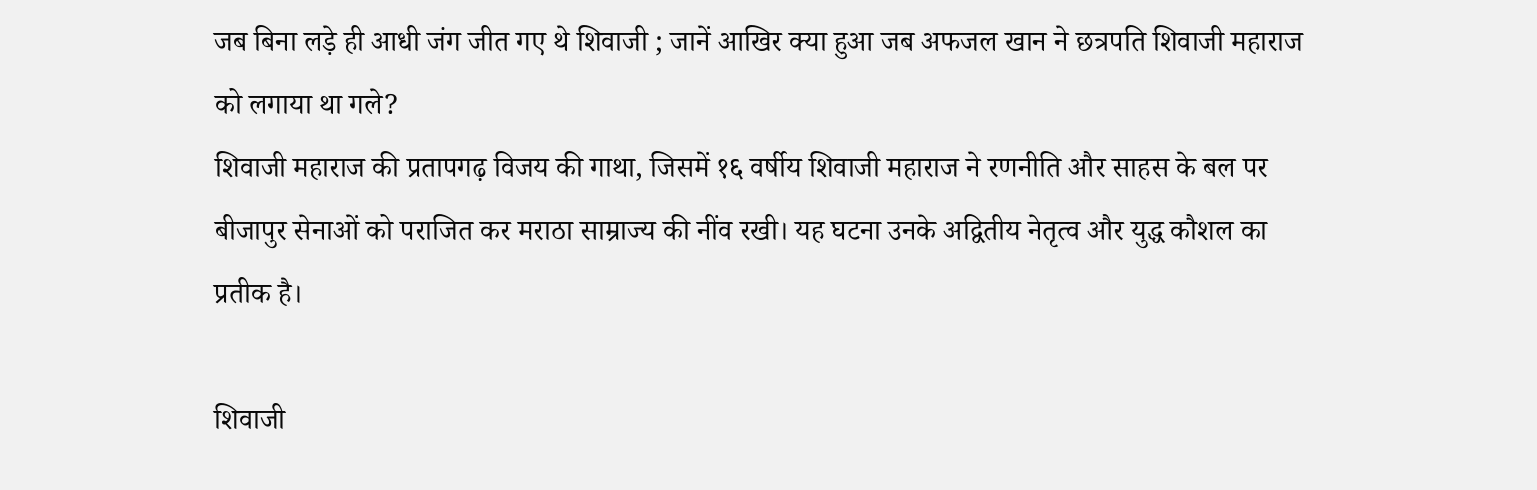जब बिना लड़े ही आधी जंग जीत गए थे शिवाजी ; जानें आखिर क्या हुआ जब अफजल खान ने छत्रपति शिवाजी महाराज को लगाया था गले?
शिवाजी महाराज की प्रतापगढ़ विजय की गाथा, जिसमें १६ वर्षीय शिवाजी महाराज ने रणनीति और साहस के बल पर बीजापुर सेनाओं को पराजित कर मराठा साम्राज्य की नींव रखी। यह घटना उनके अद्वितीय नेतृत्व और युद्ध कौशल का प्रतीक है।

शिवाजी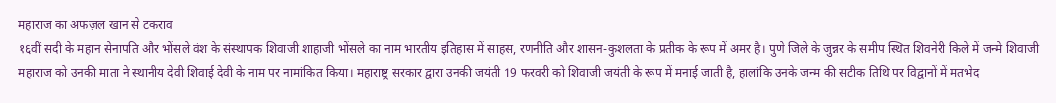महाराज का अफज़ल खान से टकराव
१६वीं सदी के महान सेनापति और भोंसले वंश के संस्थापक शिवाजी शाहाजी भोंसले का नाम भारतीय इतिहास में साहस, रणनीति और शासन-कुशलता के प्रतीक के रूप में अमर है। पुणे जिले के जुन्नर के समीप स्थित शिवनेरी किले में जन्मे शिवाजी महाराज को उनकी माता ने स्थानीय देवी शिवाई देवी के नाम पर नामांकित किया। महाराष्ट्र सरकार द्वारा उनकी जयंती 19 फरवरी को शिवाजी जयंती के रूप में मनाई जाती है, हालांकि उनके जन्म की सटीक तिथि पर विद्वानों में मतभेद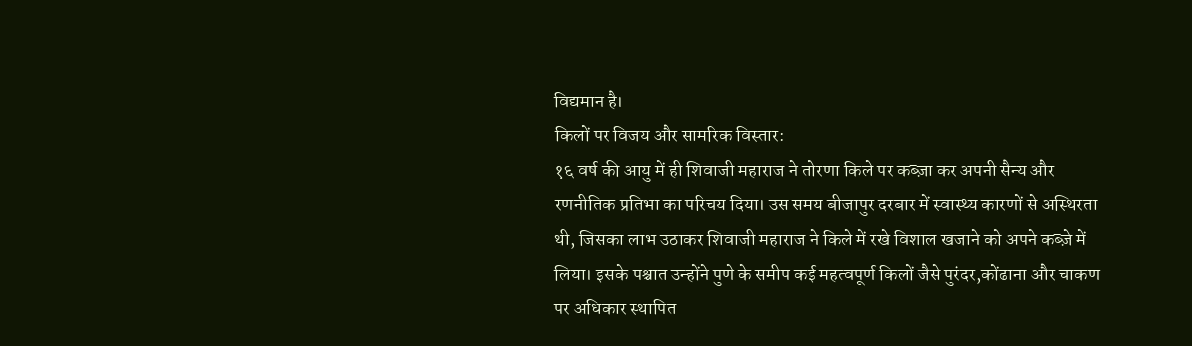विद्यमान है।
किलों पर विजय और सामरिक विस्तार:
१६ वर्ष की आयु में ही शिवाजी महाराज ने तोरणा किले पर कब्ज़ा कर अपनी सैन्य और रणनीतिक प्रतिभा का परिचय दिया। उस समय बीजापुर दरबार में स्वास्थ्य कारणों से अस्थिरता थी, जिसका लाभ उठाकर शिवाजी महाराज ने किले में रखे विशाल खजाने को अपने कब्ज़े में लिया। इसके पश्चात उन्होंने पुणे के समीप कई महत्वपूर्ण किलों जैसे पुरंदर,कोंढाना और चाकण पर अधिकार स्थापित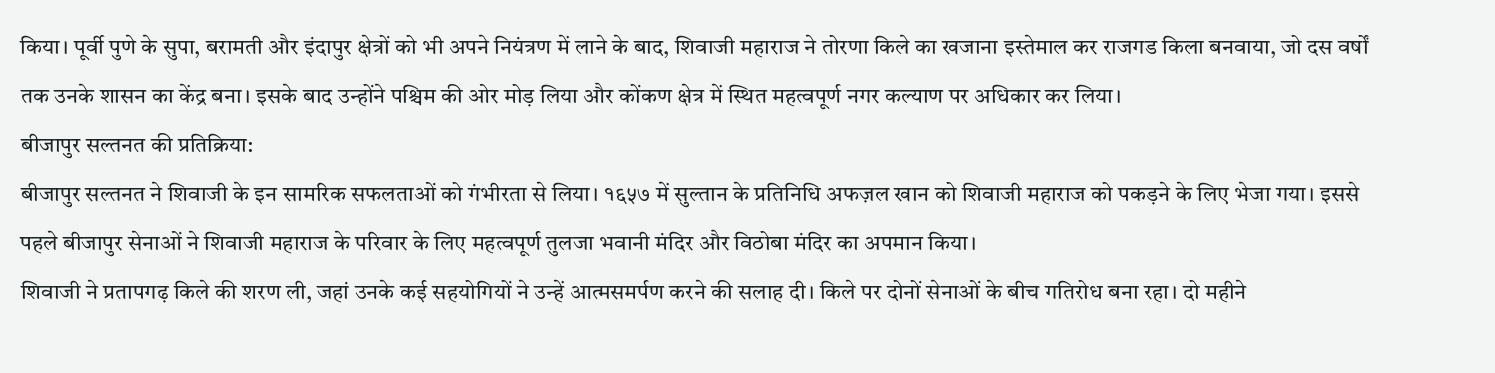किया। पूर्वी पुणे के सुपा, बरामती और इंदापुर क्षेत्रों को भी अपने नियंत्रण में लाने के बाद, शिवाजी महाराज ने तोरणा किले का खजाना इस्तेमाल कर राजगड किला बनवाया, जो दस वर्षों तक उनके शासन का केंद्र बना। इसके बाद उन्होंने पश्चिम की ओर मोड़ लिया और कोंकण क्षेत्र में स्थित महत्वपूर्ण नगर कल्याण पर अधिकार कर लिया।
बीजापुर सल्तनत की प्रतिक्रिया:
बीजापुर सल्तनत ने शिवाजी के इन सामरिक सफलताओं को गंभीरता से लिया। १६५७ में सुल्तान के प्रतिनिधि अफज़ल खान को शिवाजी महाराज को पकड़ने के लिए भेजा गया। इससे पहले बीजापुर सेनाओं ने शिवाजी महाराज के परिवार के लिए महत्वपूर्ण तुलजा भवानी मंदिर और विठोबा मंदिर का अपमान किया।
शिवाजी ने प्रतापगढ़ किले की शरण ली, जहां उनके कई सहयोगियों ने उन्हें आत्मसमर्पण करने की सलाह दी। किले पर दोनों सेनाओं के बीच गतिरोध बना रहा। दो महीने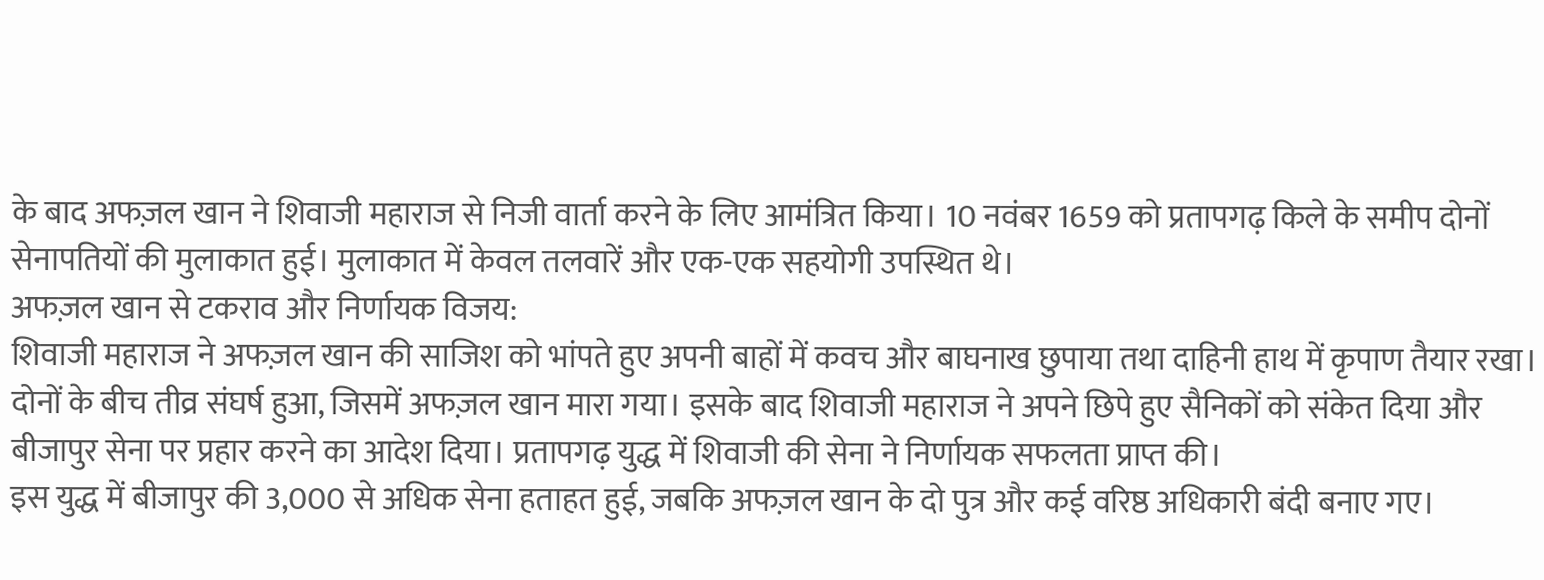के बाद अफज़ल खान ने शिवाजी महाराज से निजी वार्ता करने के लिए आमंत्रित किया। 10 नवंबर 1659 को प्रतापगढ़ किले के समीप दोनों सेनापतियों की मुलाकात हुई। मुलाकात में केवल तलवारें और एक-एक सहयोगी उपस्थित थे।
अफज़ल खान से टकराव और निर्णायक विजय:
शिवाजी महाराज ने अफज़ल खान की साजिश को भांपते हुए अपनी बाहों में कवच और बाघनाख छुपाया तथा दाहिनी हाथ में कृपाण तैयार रखा। दोनों के बीच तीव्र संघर्ष हुआ, जिसमें अफज़ल खान मारा गया। इसके बाद शिवाजी महाराज ने अपने छिपे हुए सैनिकों को संकेत दिया और बीजापुर सेना पर प्रहार करने का आदेश दिया। प्रतापगढ़ युद्ध में शिवाजी की सेना ने निर्णायक सफलता प्राप्त की।
इस युद्ध में बीजापुर की 3,000 से अधिक सेना हताहत हुई, जबकि अफज़ल खान के दो पुत्र और कई वरिष्ठ अधिकारी बंदी बनाए गए।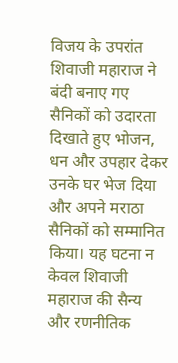विजय के उपरांत शिवाजी महाराज ने बंदी बनाए गए सैनिकों को उदारता दिखाते हुए भोजन, धन और उपहार देकर उनके घर भेज दिया और अपने मराठा सैनिकों को सम्मानित किया। यह घटना न केवल शिवाजी महाराज की सैन्य और रणनीतिक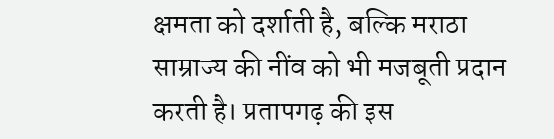क्षमता को दर्शाती है, बल्कि मराठा साम्राज्य की नींव को भी मजबूती प्रदान करती है। प्रतापगढ़ की इस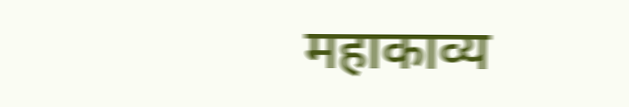महाकाव्य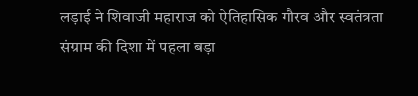लड़ाई ने शिवाजी महाराज को ऐतिहासिक गौरव और स्वतंत्रता संग्राम की दिशा में पहला बड़ा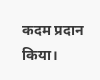कदम प्रदान किया।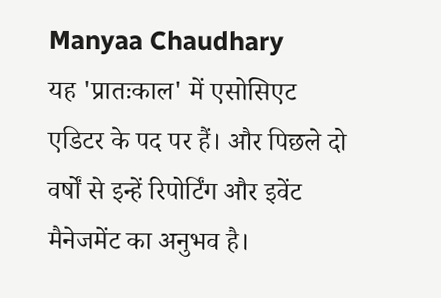Manyaa Chaudhary
यह 'प्रातःकाल' में एसोसिएट एडिटर के पद पर हैं। और पिछले दो वर्षों से इन्हें रिपोर्टिंग और इवेंट मैनेजमेंट का अनुभव है।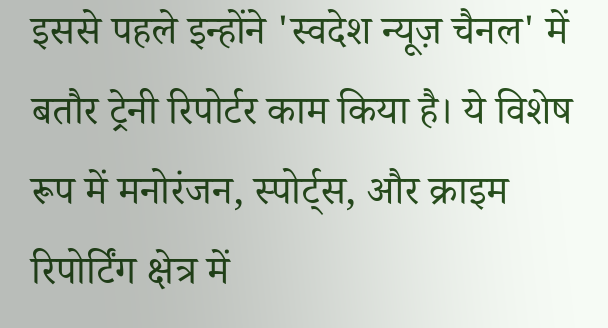इससे पहले इन्होंने 'स्वदेश न्यूज़ चैनल' में बतौर ट्रेनी रिपोर्टर काम किया है। ये विशेष रूप में मनोरंजन, स्पोर्ट्स, और क्राइम रिपोर्टिंग क्षेत्र में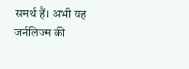समर्थ हैं। अभी यह जर्नलिज्म की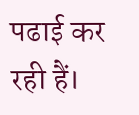पढाई कर रही हैं।